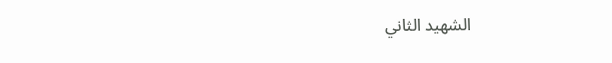الشهيد الثاني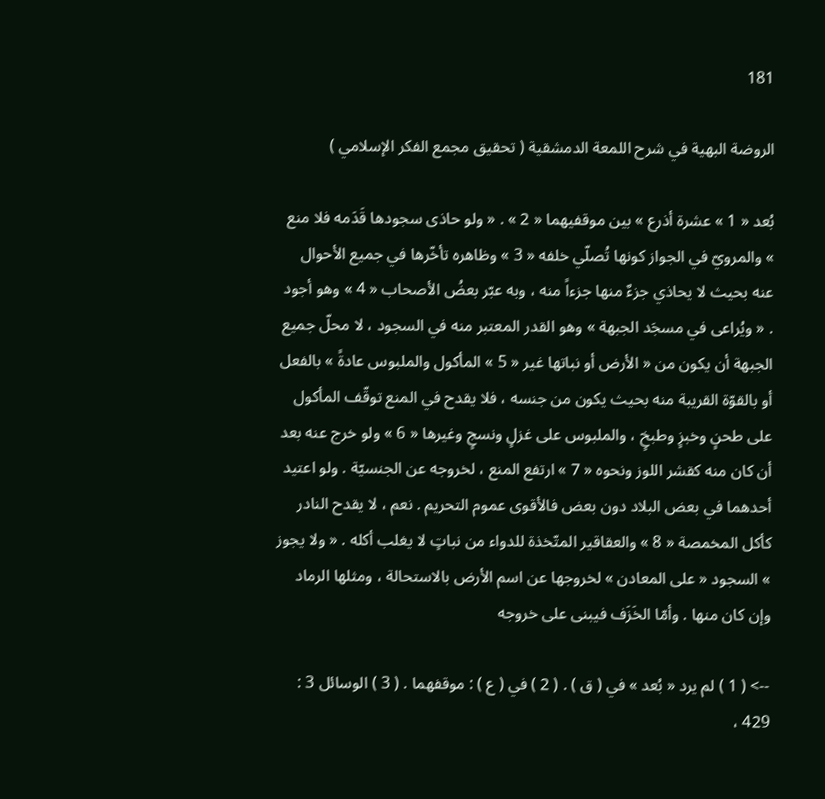181

الروضة البهية في شرح اللمعة الدمشقية ( تحقيق مجمع الفكر الإسلامي )

بُعد « 1 » عشرة أذرع » بين موقفيهما « 2 » . « ولو حاذى سجودها قَدَمه فلا منع » والمرويّ في الجواز كونها تُصلّي خلفه « 3 » وظاهره تأخّرها في جميع الأحوال عنه بحيث لا يحاذي جزءٌ منها جزءاً منه ، وبه عبّر بعضُ الأصحاب « 4 » وهو أجود . « ويُراعى في مسجَد الجبهة » وهو القدر المعتبر منه في السجود ، لا محلّ جميع الجبهة أن يكون من « الأرض أو نباتها غير « 5 » المأكول والملبوس عادةً » بالفعل أو بالقوّة القريبة منه بحيث يكون من جنسه ، فلا يقدح في المنع توقّف المأكول على طحنٍ وخبزٍ وطبخٍ ، والملبوس على غزلٍ ونسجٍ وغيرها « 6 » ولو خرج عنه بعد أن كان منه كقشر اللوز ونحوه « 7 » ارتفع المنع ، لخروجه عن الجنسيّة . ولو اعتيد أحدهما في بعض البلاد دون بعض فالأقوى عموم التحريم . نعم ، لا يقدح النادر كأكل المخمصة « 8 » والعقاقير المتّخذة للدواء من نباتٍ لا يغلب أكله . « ولا يجوز » السجود « على المعادن » لخروجها عن اسم الأرض بالاستحالة ، ومثلها الرماد وإن كان منها . وأمّا الخَزَف فيبنى على خروجه

--> ( 1 ) لم يرد « بُعد » في ( ق ) . ( 2 ) في ( ع ) : موقفهما . ( 3 ) الوسائل 3 : 429 ،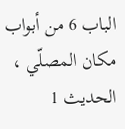الباب 6 من أبواب مكان المصلّي ، الحديث 1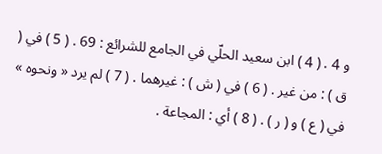و 4 . ( 4 ) ابن سعيد الحلّي في الجامع للشرائع : 69 . ( 5 ) في ( ق ) : من غير . ( 6 ) في ( ش ) : غيرهما . ( 7 ) لم يرد « ونحوه » في ( ع ) و ( ر ) . ( 8 ) أي : المجاعة .